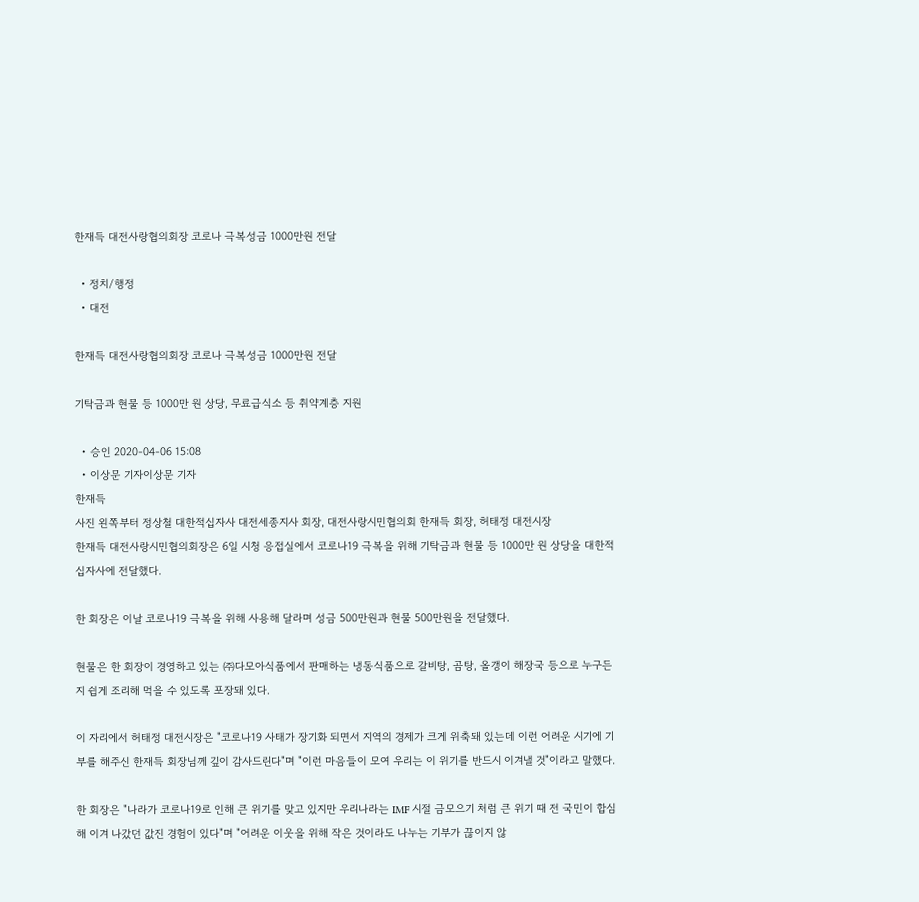한재득 대전사랑협의회장 코로나 극복성금 1000만원 전달

  • 정치/행정
  • 대전

한재득 대전사랑협의회장 코로나 극복성금 1000만원 전달

기탁금과 현물 등 1000만 원 상당, 무료급식소 등 취약계층 지원

  • 승인 2020-04-06 15:08
  • 이상문 기자이상문 기자
한재득
사진 왼쪽부터 정상철 대한적십자사 대전세종지사 회장, 대전사랑시민협의회 한재득 회장, 허태정 대전시장
한재득 대전사랑시민협의회장은 6일 시청 응접실에서 코로나19 극복을 위해 기탁금과 현물 등 1000만 원 상당을 대한적십자사에 전달했다.

한 회장은 이날 코로나19 극복을 위해 사용해 달라며 성금 500만원과 현물 500만원을 전달했다.

현물은 한 회장이 경영하고 있는 ㈜다모아식품에서 판매하는 냉동식품으로 갈비탕, 곰탕, 올갱이 해장국 등으로 누구든지 쉽게 조리해 먹을 수 있도록 포장돼 있다.

이 자리에서 허태정 대전시장은 "코로나19 사태가 장기화 되면서 지역의 경제가 크게 위축돼 있는데 이런 어려운 시기에 기부를 해주신 한재득 회장님께 깊이 감사드린다"며 "이런 마음들이 모여 우리는 이 위기를 반드시 이겨낼 것"이라고 말했다.

한 회장은 "나라가 코로나19로 인해 큰 위기를 맞고 있지만 우리나라는 IMF 시절 금모으기 처럼 큰 위기 때 전 국민이 합심해 이겨 나갔던 값진 경험이 있다"며 "어려운 이웃을 위해 작은 것이라도 나누는 기부가 끊이지 않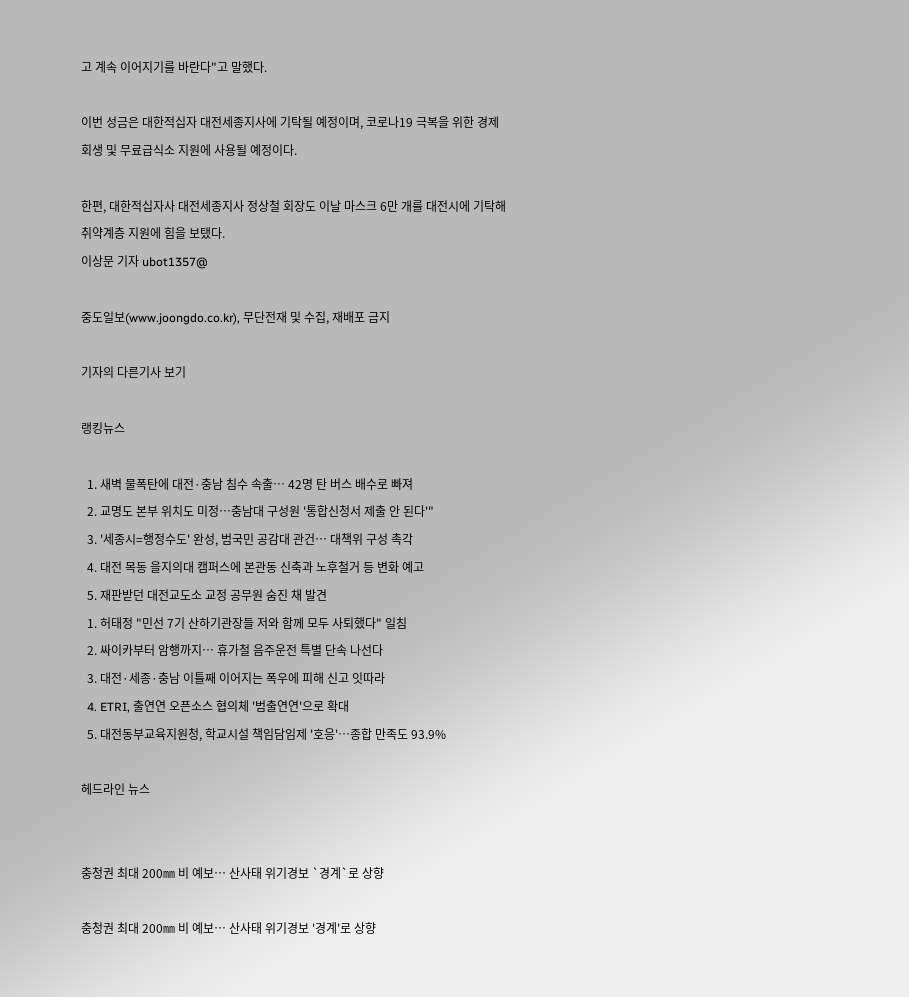고 계속 이어지기를 바란다"고 말했다.

이번 성금은 대한적십자 대전세종지사에 기탁될 예정이며, 코로나19 극복을 위한 경제회생 및 무료급식소 지원에 사용될 예정이다.

한편, 대한적십자사 대전세종지사 정상철 회장도 이날 마스크 6만 개를 대전시에 기탁해 취약계층 지원에 힘을 보탰다.
이상문 기자 ubot1357@

중도일보(www.joongdo.co.kr), 무단전재 및 수집, 재배포 금지

기자의 다른기사 보기

랭킹뉴스

  1. 새벽 물폭탄에 대전·충남 침수 속출… 42명 탄 버스 배수로 빠져
  2. 교명도 본부 위치도 미정…충남대 구성원 '통합신청서 제출 안 된다'"
  3. '세종시=행정수도' 완성, 범국민 공감대 관건… 대책위 구성 촉각
  4. 대전 목동 을지의대 캠퍼스에 본관동 신축과 노후철거 등 변화 예고
  5. 재판받던 대전교도소 교정 공무원 숨진 채 발견
  1. 허태정 "민선 7기 산하기관장들 저와 함께 모두 사퇴했다" 일침
  2. 싸이카부터 암행까지… 휴가철 음주운전 특별 단속 나선다
  3. 대전·세종·충남 이틀째 이어지는 폭우에 피해 신고 잇따라
  4. ETRI, 출연연 오픈소스 협의체 '범출연연'으로 확대
  5. 대전동부교육지원청, 학교시설 책임담임제 '호응'…종합 만족도 93.9%

헤드라인 뉴스


충청권 최대 200㎜ 비 예보… 산사태 위기경보 `경계`로 상향

충청권 최대 200㎜ 비 예보… 산사태 위기경보 '경계'로 상향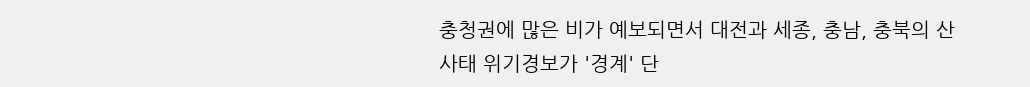충청권에 많은 비가 예보되면서 대전과 세종, 충남, 충북의 산사태 위기경보가 '경계' 단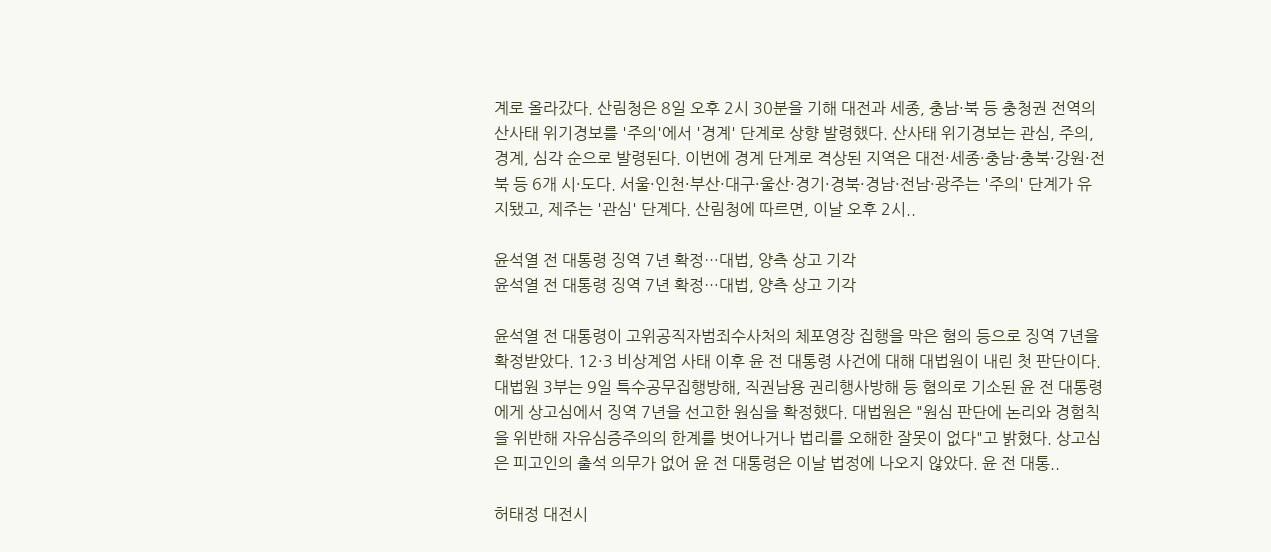계로 올라갔다. 산림청은 8일 오후 2시 30분을 기해 대전과 세종, 충남·북 등 충청권 전역의 산사태 위기경보를 '주의'에서 '경계' 단계로 상향 발령했다. 산사태 위기경보는 관심, 주의, 경계, 심각 순으로 발령된다. 이번에 경계 단계로 격상된 지역은 대전·세종·충남·충북·강원·전북 등 6개 시·도다. 서울·인천·부산·대구·울산·경기·경북·경남·전남·광주는 '주의' 단계가 유지됐고, 제주는 '관심' 단계다. 산림청에 따르면, 이날 오후 2시..

윤석열 전 대통령 징역 7년 확정…대법, 양측 상고 기각
윤석열 전 대통령 징역 7년 확정…대법, 양측 상고 기각

윤석열 전 대통령이 고위공직자범죄수사처의 체포영장 집행을 막은 혐의 등으로 징역 7년을 확정받았다. 12·3 비상계엄 사태 이후 윤 전 대통령 사건에 대해 대법원이 내린 첫 판단이다. 대법원 3부는 9일 특수공무집행방해, 직권남용 권리행사방해 등 혐의로 기소된 윤 전 대통령에게 상고심에서 징역 7년을 선고한 원심을 확정했다. 대법원은 "원심 판단에 논리와 경험칙을 위반해 자유심증주의의 한계를 벗어나거나 법리를 오해한 잘못이 없다"고 밝혔다. 상고심은 피고인의 출석 의무가 없어 윤 전 대통령은 이날 법정에 나오지 않았다. 윤 전 대통..

허태정 대전시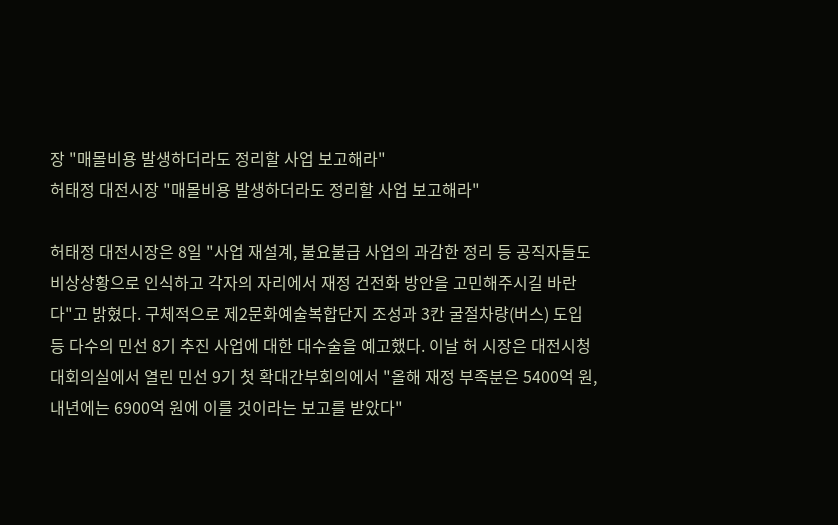장 "매몰비용 발생하더라도 정리할 사업 보고해라"
허태정 대전시장 "매몰비용 발생하더라도 정리할 사업 보고해라"

허태정 대전시장은 8일 "사업 재설계, 불요불급 사업의 과감한 정리 등 공직자들도 비상상황으로 인식하고 각자의 자리에서 재정 건전화 방안을 고민해주시길 바란다"고 밝혔다. 구체적으로 제2문화예술복합단지 조성과 3칸 굴절차량(버스) 도입 등 다수의 민선 8기 추진 사업에 대한 대수술을 예고했다. 이날 허 시장은 대전시청 대회의실에서 열린 민선 9기 첫 확대간부회의에서 "올해 재정 부족분은 5400억 원, 내년에는 6900억 원에 이를 것이라는 보고를 받았다"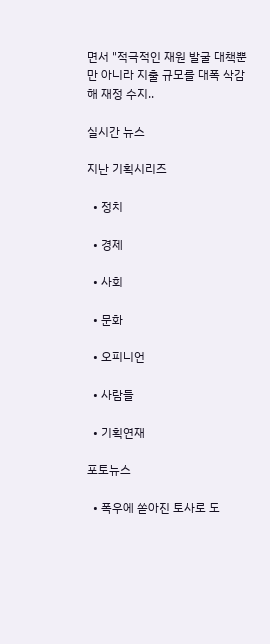면서 "적극적인 재원 발굴 대책뿐만 아니라 지출 규모를 대폭 삭감해 재정 수지..

실시간 뉴스

지난 기획시리즈

  • 정치

  • 경제

  • 사회

  • 문화

  • 오피니언

  • 사람들

  • 기획연재

포토뉴스

  • 폭우에 쏟아진 토사로 도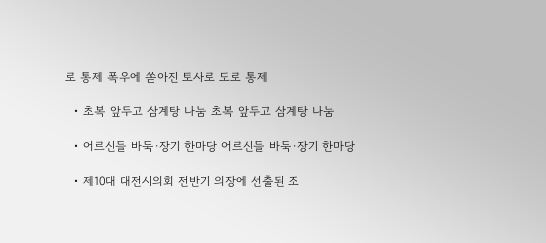로 통제 폭우에 쏟아진 토사로 도로 통제

  • 초복 앞두고 삼계탕 나눔 초복 앞두고 삼계탕 나눔

  • 어르신들 바둑·장기 한마당 어르신들 바둑·장기 한마당

  • 제10대 대전시의회 전반기 의장에 선출된 조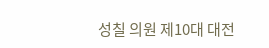성칠 의원 제10대 대전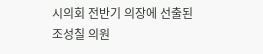시의회 전반기 의장에 선출된 조성칠 의원